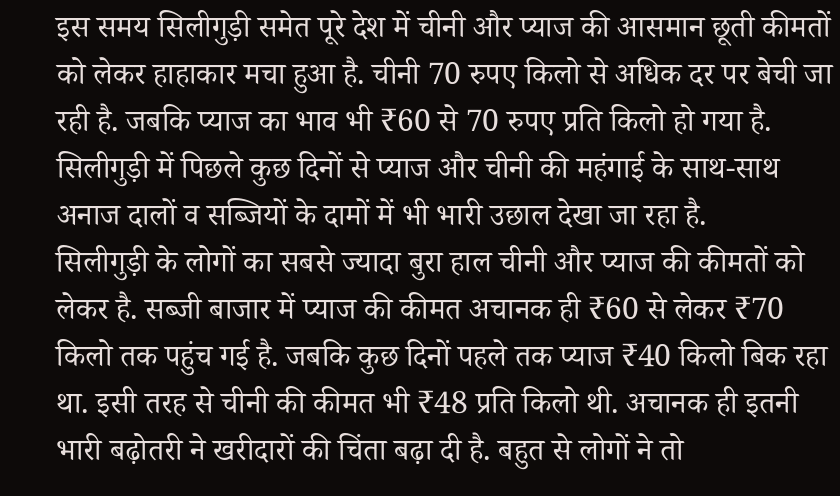इस समय सिलीगुड़ी समेत पूरे देश में चीनी और प्याज की आसमान छूती कीमतों को लेकर हाहाकार मचा हुआ है. चीनी 70 रुपए किलो से अधिक दर पर बेची जा रही है. जबकि प्याज का भाव भी ₹60 से 70 रुपए प्रति किलो हो गया है. सिलीगुड़ी में पिछले कुछ दिनों से प्याज और चीनी की महंगाई के साथ-साथ अनाज दालों व सब्जियों के दामों में भी भारी उछाल देखा जा रहा है.
सिलीगुड़ी के लोगों का सबसे ज्यादा बुरा हाल चीनी और प्याज की कीमतों को लेकर है. सब्जी बाजार में प्याज की कीमत अचानक ही ₹60 से लेकर ₹70 किलो तक पहुंच गई है. जबकि कुछ दिनों पहले तक प्याज ₹40 किलो बिक रहा था. इसी तरह से चीनी की कीमत भी ₹48 प्रति किलो थी. अचानक ही इतनी भारी बढ़ोतरी ने खरीदारों की चिंता बढ़ा दी है. बहुत से लोगों ने तो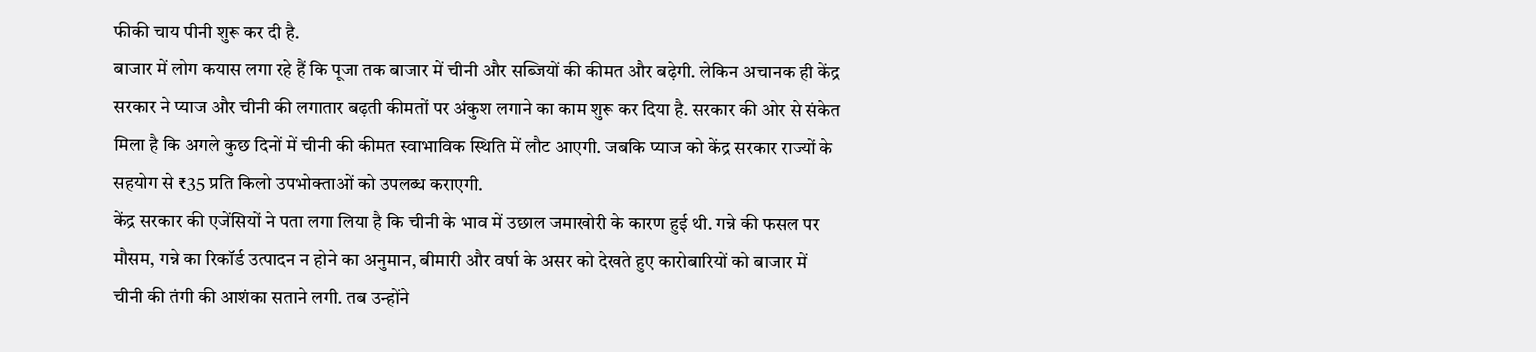फीकी चाय पीनी शुरू कर दी है.
बाजार में लोग कयास लगा रहे हैं कि पूजा तक बाजार में चीनी और सब्जियों की कीमत और बढ़ेगी. लेकिन अचानक ही केंद्र सरकार ने प्याज और चीनी की लगातार बढ़ती कीमतों पर अंकुश लगाने का काम शुरू कर दिया है. सरकार की ओर से संकेत मिला है कि अगले कुछ दिनों में चीनी की कीमत स्वाभाविक स्थिति में लौट आएगी. जबकि प्याज को केंद्र सरकार राज्यों के सहयोग से ₹35 प्रति किलो उपभोक्ताओं को उपलब्ध कराएगी.
केंद्र सरकार की एजेंसियों ने पता लगा लिया है कि चीनी के भाव में उछाल जमाखोरी के कारण हुई थी. गन्ने की फसल पर मौसम, गन्ने का रिकॉर्ड उत्पादन न होने का अनुमान, बीमारी और वर्षा के असर को देखते हुए कारोबारियों को बाजार में चीनी की तंगी की आशंका सताने लगी. तब उन्होंने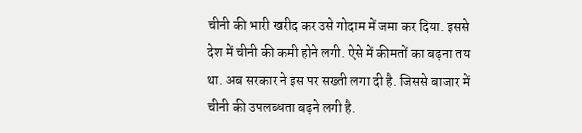चीनी की भारी खरीद कर उसे गोदाम में जमा कर दिया. इससे देश में चीनी की कमी होने लगी. ऐसे में कीमतों का बढ़ना तय था. अब सरकार ने इस पर सख्ती लगा दी है. जिससे बाजार में चीनी की उपलब्धता बढ़ने लगी है.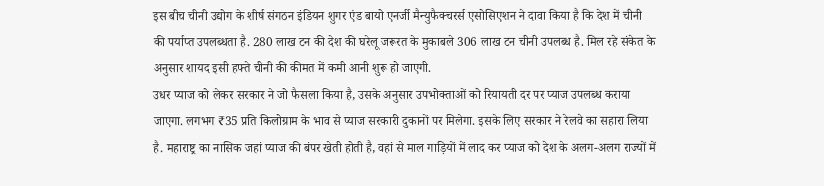इस बीच चीनी उद्योग के शीर्ष संगठन इंडियन शुगर एंड बायो एनर्जी मैन्युफैक्चरर्स एसोसिएशन ने दावा किया है कि देश में चीनी की पर्याप्त उपलब्धता है. 280 लाख टन की देश की घरेलू जरूरत के मुकाबले 306 लाख टन चीनी उपलब्ध है. मिल रहे संकेत के अनुसार शायद इसी हफ्ते चीनी की कीमत में कमी आनी शुरू हो जाएगी.
उधर प्याज को लेकर सरकार ने जो फैसला किया है, उसके अनुसार उपभोक्ताओं को रियायती दर पर प्याज उपलब्ध कराया जाएगा. लगभग ₹35 प्रति किलोग्राम के भाव से प्याज सरकारी दुकानों पर मिलेगा. इसके लिए सरकार ने रेलवे का सहारा लिया है. महाराष्ट्र का नासिक जहां प्याज की बंपर खेती होती है, वहां से माल गाड़ियों में लाद कर प्याज को देश के अलग-अलग राज्यों में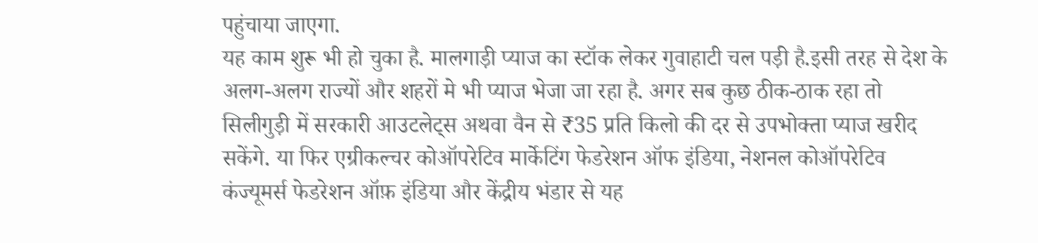पहुंचाया जाएगा.
यह काम शुरू भी हो चुका है. मालगाड़ी प्याज का स्टॉक लेकर गुवाहाटी चल पड़ी है.इसी तरह से देश के अलग-अलग राज्यों और शहरों मे भी प्याज भेजा जा रहा है. अगर सब कुछ ठीक-ठाक रहा तो सिलीगुड़ी में सरकारी आउटलेट्स अथवा वैन से ₹35 प्रति किलो की दर से उपभोक्ता प्याज खरीद सकेंगे. या फिर एग्रीकल्चर कोऑपरेटिव मार्केटिंग फेडरेशन ऑफ इंडिया, नेशनल कोऑपरेटिव कंज्यूमर्स फेडरेशन ऑफ़ इंडिया और केंद्रीय भंडार से यह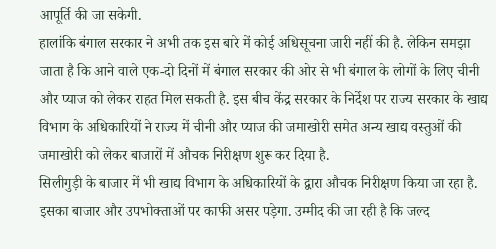आपूर्ति की जा सकेगी.
हालांकि बंगाल सरकार ने अभी तक इस बारे में कोई अधिसूचना जारी नहीं की है. लेकिन समझा जाता है कि आने वाले एक-दो दिनों में बंगाल सरकार की ओर से भी बंगाल के लोगों के लिए चीनी और प्याज को लेकर राहत मिल सकती है. इस बीच केंद्र सरकार के निर्देश पर राज्य सरकार के खाद्य विभाग के अधिकारियों ने राज्य में चीनी और प्याज की जमाखोरी समेत अन्य खाद्य वस्तुओं की जमाखोरी को लेकर बाजारों में औचक निरीक्षण शुरू कर दिया है.
सिलीगुड़ी के बाजार में भी खाद्य विभाग के अधिकारियों के द्वारा औचक निरीक्षण किया जा रहा है. इसका बाजार और उपभोक्ताओं पर काफी असर पड़ेगा. उम्मीद की जा रही है कि जल्द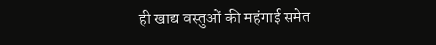ही खाद्य वस्तुओं की महंगाई समेत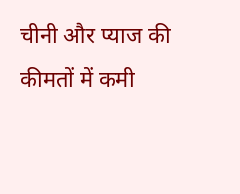चीनी और प्याज की कीमतों में कमी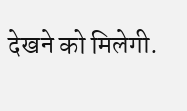देखने को मिलेगी.